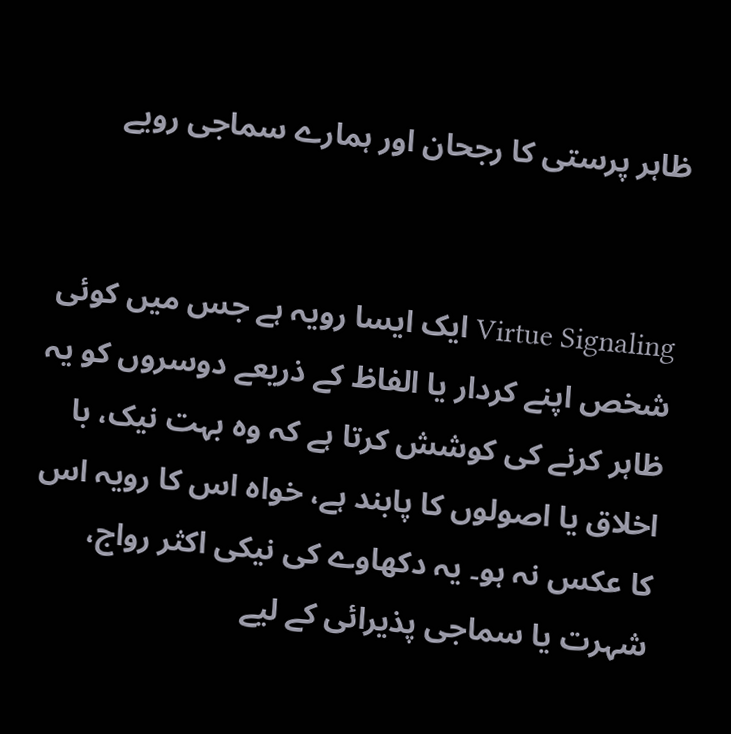ظاہر پرستی کا رجحان اور ہمارے سماجی رویے


Virtue Signaling ایک ایسا رویہ ہے جس میں کوئی شخص اپنے کردار یا الفاظ کے ذریعے دوسروں کو یہ ظاہر کرنے کی کوشش کرتا ہے کہ وہ بہت نیک، با اخلاق یا اصولوں کا پابند ہے، خواہ اس کا رویہ اس کا عکس نہ ہو۔ یہ دکھاوے کی نیکی اکثر رواج، شہرت یا سماجی پذیرائی کے لیے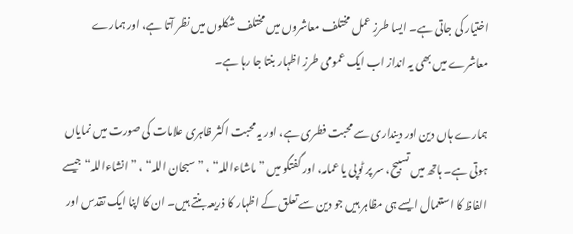اختیار کی جاتی ہے۔ ایسا طرزِ عمل مختلف معاشروں میں مختلف شکلوں میں نظر آتا ہے، اور ہمارے معاشرے میں بھی یہ انداز اب ایک عمومی طرزِ اظہار بنتا جا رہا ہے۔

ہمارے ہاں دین اور دینداری سے محبت فطری ہے، اور یہ محبت اکثر ظاہری علامات کی صورت میں نمایاں ہوتی ہے۔ ہاتھ میں تسبیح، سر پر ٹوپی یا عمامہ، اور گفتگو میں ”ماشاءاللہ“ ، ”سبحان اللہ“ ، ”انشاءاللہ“ جیسے الفاظ کا استعمال ایسے ہی مظاہر ہیں جو دین سے تعلق کے اظہار کا ذریعہ بنتے ہیں۔ ان کا اپنا ایک تقدس اور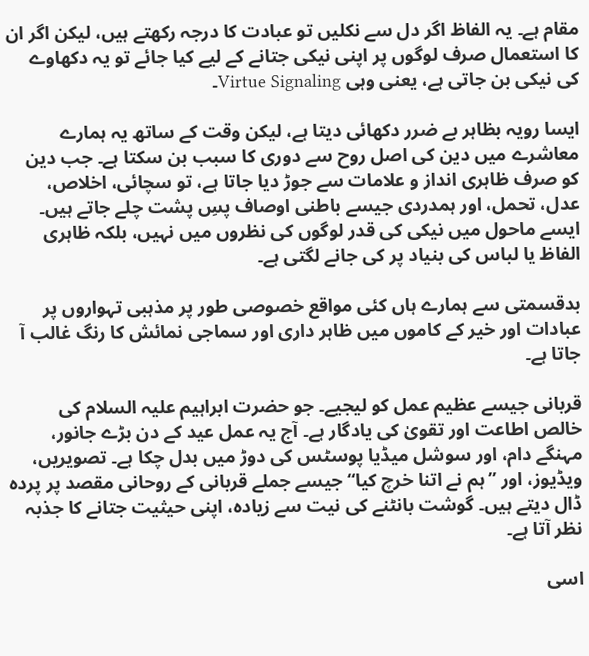مقام ہے۔ یہ الفاظ اگر دل سے نکلیں تو عبادت کا درجہ رکھتے ہیں، لیکن اگر ان کا استعمال صرف لوگوں پر اپنی نیکی جتانے کے لیے کیا جائے تو یہ دکھاوے کی نیکی بن جاتی ہے، یعنی وہی Virtue Signaling۔

ایسا رویہ بظاہر بے ضرر دکھائی دیتا ہے، لیکن وقت کے ساتھ یہ ہمارے معاشرے میں دین کی اصل روح سے دوری کا سبب بن سکتا ہے۔ جب دین کو صرف ظاہری انداز و علامات سے جوڑ دیا جاتا ہے، تو سچائی، اخلاص، عدل، تحمل، اور ہمدردی جیسے باطنی اوصاف پسِ پشت چلے جاتے ہیں۔ ایسے ماحول میں نیکی کی قدر لوگوں کی نظروں میں نہیں، بلکہ ظاہری الفاظ یا لباس کی بنیاد پر کی جانے لگتی ہے۔

بدقسمتی سے ہمارے ہاں کئی مواقع خصوصی طور پر مذہبی تہواروں پر عبادات اور خیر کے کاموں میں ظاہر داری اور سماجی نمائش کا رنگ غالب آ جاتا ہے۔

قربانی جیسے عظیم عمل کو لیجیے۔ جو حضرت ابراہیم علیہ السلام کی خالص اطاعت اور تقویٰ کی یادگار ہے۔ آج یہ عمل عید کے دن بڑے جانور، مہنگے دام، اور سوشل میڈیا پوسٹس کی دوڑ میں بدل چکا ہے۔ تصویریں، ویڈیوز، اور ”ہم نے اتنا خرچ کیا“ جیسے جملے قربانی کے روحانی مقصد پر پردہ ڈال دیتے ہیں۔ گوشت بانٹنے کی نیت سے زیادہ، اپنی حیثیت جتانے کا جذبہ نظر آتا ہے۔

اسی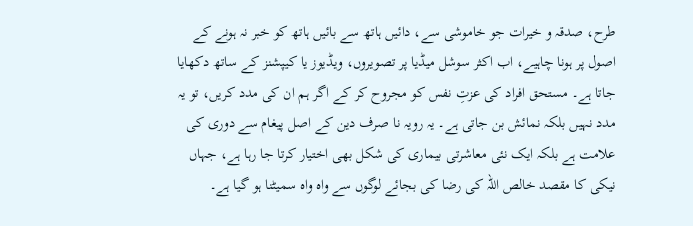طرح، صدقہ و خیرات جو خاموشی سے، دائیں ہاتھ سے بائیں ہاتھ کو خبر نہ ہونے کے اصول پر ہونا چاہیے، اب اکثر سوشل میڈیا پر تصویروں، ویڈیوز یا کیپشنز کے ساتھ دکھایا جاتا ہے۔ مستحق افراد کی عزتِ نفس کو مجروح کر کے اگر ہم ان کی مدد کریں، تو یہ مدد نہیں بلکہ نمائش بن جاتی ہے۔ یہ رویہ نا صرف دین کے اصل پیغام سے دوری کی علامت ہے بلکہ ایک نئی معاشرتی بیماری کی شکل بھی اختیار کرتا جا رہا ہے، جہاں نیکی کا مقصد خالص اللہ کی رضا کی بجائے لوگوں سے واہ واہ سمیٹنا ہو گیا ہے۔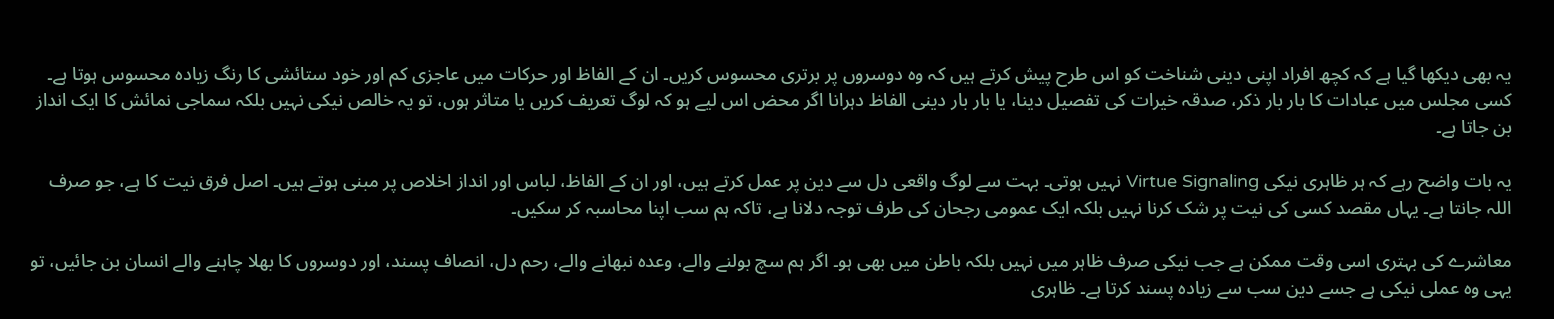یہ بھی دیکھا گیا ہے کہ کچھ افراد اپنی دینی شناخت کو اس طرح پیش کرتے ہیں کہ وہ دوسروں پر برتری محسوس کریں۔ ان کے الفاظ اور حرکات میں عاجزی کم اور خود ستائشی کا رنگ زیادہ محسوس ہوتا ہے۔ کسی مجلس میں عبادات کا بار بار ذکر، صدقہ خیرات کی تفصیل دینا، یا بار بار دینی الفاظ دہرانا اگر محض اس لیے ہو کہ لوگ تعریف کریں یا متاثر ہوں، تو یہ خالص نیکی نہیں بلکہ سماجی نمائش کا ایک انداز بن جاتا ہے۔

یہ بات واضح رہے کہ ہر ظاہری نیکی Virtue Signaling نہیں ہوتی۔ بہت سے لوگ واقعی دل سے دین پر عمل کرتے ہیں، اور ان کے الفاظ، لباس اور انداز اخلاص پر مبنی ہوتے ہیں۔ اصل فرق نیت کا ہے، جو صرف اللہ جانتا ہے۔ یہاں مقصد کسی کی نیت پر شک کرنا نہیں بلکہ ایک عمومی رجحان کی طرف توجہ دلانا ہے، تاکہ ہم سب اپنا محاسبہ کر سکیں۔

معاشرے کی بہتری اسی وقت ممکن ہے جب نیکی صرف ظاہر میں نہیں بلکہ باطن میں بھی ہو۔ اگر ہم سچ بولنے والے، وعدہ نبھانے والے، رحم دل، انصاف پسند، اور دوسروں کا بھلا چاہنے والے انسان بن جائیں، تو یہی وہ عملی نیکی ہے جسے دین سب سے زیادہ پسند کرتا ہے۔ ظاہری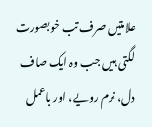علامتیں صرف تب خوبصورت لگتی ہیں جب وہ ایک صاف دل، نرم رویے، اور باعمل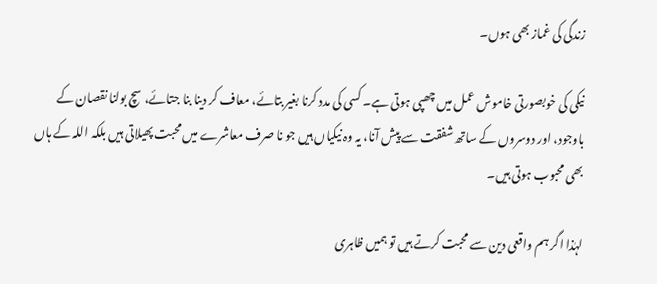زندگی کی غماز بھی ہوں۔

نیکی کی خوبصورتی خاموش عمل میں چھپی ہوتی ہے۔ کسی کی مدد کرنا بغیر بتائے، معاف کر دینا بنا جتائے، سچ بولنا نقصان کے باوجود، اور دوسروں کے ساتھ شفقت سے پیش آنا، یہ وہ نیکیاں ہیں جو نا صرف معاشرے میں محبت پھیلاتی ہیں بلکہ اللہ کے ہاں بھی محبوب ہوتی ہیں۔

لہٰذا اگر ہم واقعی دین سے محبت کرتے ہیں تو ہمیں ظاہری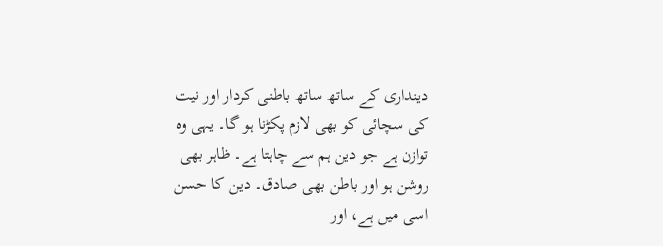دینداری کے ساتھ ساتھ باطنی کردار اور نیت کی سچائی کو بھی لازم پکڑنا ہو گا۔ یہی وہ توازن ہے جو دین ہم سے چاہتا ہے۔ ظاہر بھی روشن ہو اور باطن بھی صادق۔ دین کا حسن اسی میں ہے، اور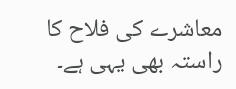معاشرے کی فلاح کا راستہ بھی یہی ہے۔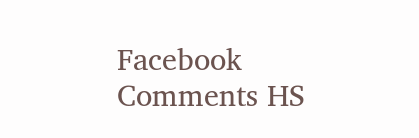Facebook Comments HS